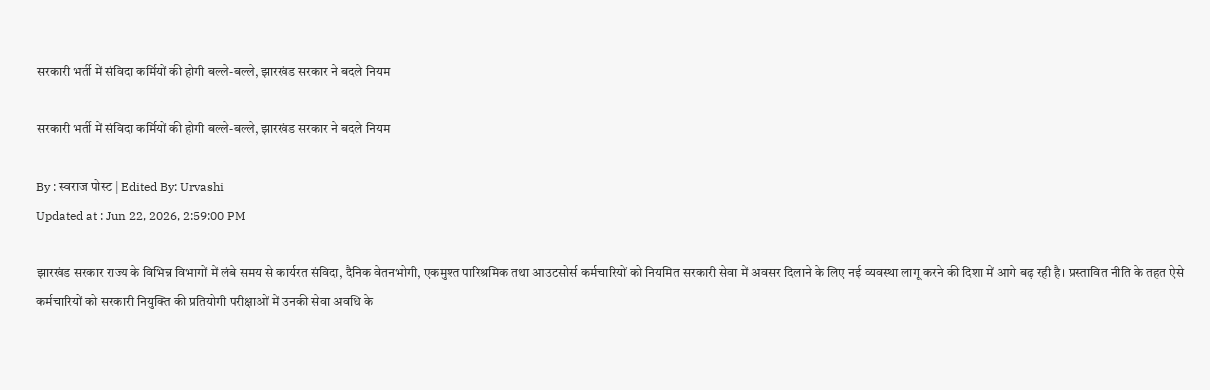सरकारी भर्ती में संविदा कर्मियों की होगी बल्ले-बल्ले, झारखंड सरकार ने बदले नियम

सरकारी भर्ती में संविदा कर्मियों की होगी बल्ले-बल्ले, झारखंड सरकार ने बदले नियम

By : स्वराज पोस्ट | Edited By: Urvashi
Updated at : Jun 22, 2026, 2:59:00 PM

झारखंड सरकार राज्य के विभिन्न विभागों में लंबे समय से कार्यरत संविदा, दैनिक वेतनभोगी, एकमुश्त पारिश्रमिक तथा आउटसोर्स कर्मचारियों को नियमित सरकारी सेवा में अवसर दिलाने के लिए नई व्यवस्था लागू करने की दिशा में आगे बढ़ रही है। प्रस्तावित नीति के तहत ऐसे कर्मचारियों को सरकारी नियुक्ति की प्रतियोगी परीक्षाओं में उनकी सेवा अवधि के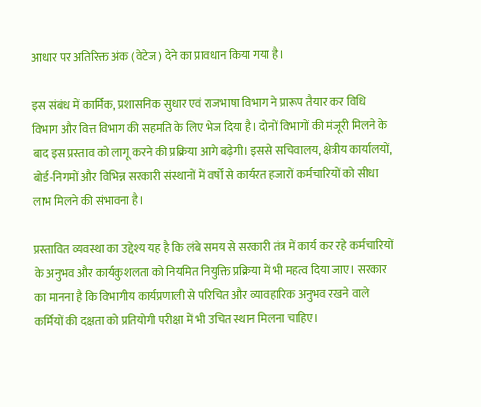आधार पर अतिरिक्त अंक (वेटेज) देने का प्रावधान किया गया है।

इस संबंध में कार्मिक, प्रशासनिक सुधार एवं राजभाषा विभाग ने प्रारूप तैयार कर विधि विभाग और वित्त विभाग की सहमति के लिए भेज दिया है। दोनों विभागों की मंजूरी मिलने के बाद इस प्रस्ताव को लागू करने की प्रक्रिया आगे बढ़ेगी। इससे सचिवालय, क्षेत्रीय कार्यालयों, बोर्ड-निगमों और विभिन्न सरकारी संस्थानों में वर्षों से कार्यरत हजारों कर्मचारियों को सीधा लाभ मिलने की संभावना है।

प्रस्तावित व्यवस्था का उद्देश्य यह है कि लंबे समय से सरकारी तंत्र में कार्य कर रहे कर्मचारियों के अनुभव और कार्यकुशलता को नियमित नियुक्ति प्रक्रिया में भी महत्व दिया जाए। सरकार का मानना है कि विभागीय कार्यप्रणाली से परिचित और व्यावहारिक अनुभव रखने वाले कर्मियों की दक्षता को प्रतियोगी परीक्षा में भी उचित स्थान मिलना चाहिए।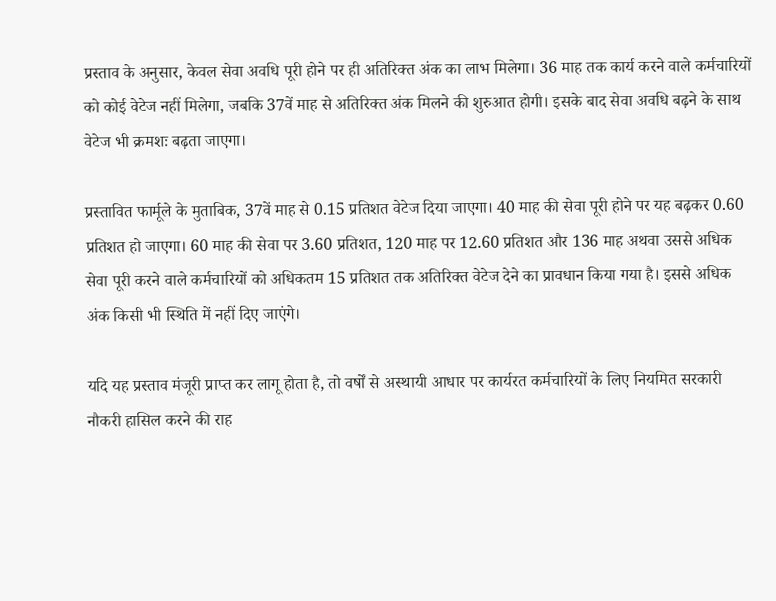प्रस्ताव के अनुसार, केवल सेवा अवधि पूरी होने पर ही अतिरिक्त अंक का लाभ मिलेगा। 36 माह तक कार्य करने वाले कर्मचारियों को कोई वेटेज नहीं मिलेगा, जबकि 37वें माह से अतिरिक्त अंक मिलने की शुरुआत होगी। इसके बाद सेवा अवधि बढ़ने के साथ वेटेज भी क्रमशः बढ़ता जाएगा।

प्रस्तावित फार्मूले के मुताबिक, 37वें माह से 0.15 प्रतिशत वेटेज दिया जाएगा। 40 माह की सेवा पूरी होने पर यह बढ़कर 0.60 प्रतिशत हो जाएगा। 60 माह की सेवा पर 3.60 प्रतिशत, 120 माह पर 12.60 प्रतिशत और 136 माह अथवा उससे अधिक सेवा पूरी करने वाले कर्मचारियों को अधिकतम 15 प्रतिशत तक अतिरिक्त वेटेज देने का प्रावधान किया गया है। इससे अधिक अंक किसी भी स्थिति में नहीं दिए जाएंगे।

यदि यह प्रस्ताव मंजूरी प्राप्त कर लागू होता है, तो वर्षों से अस्थायी आधार पर कार्यरत कर्मचारियों के लिए नियमित सरकारी नौकरी हासिल करने की राह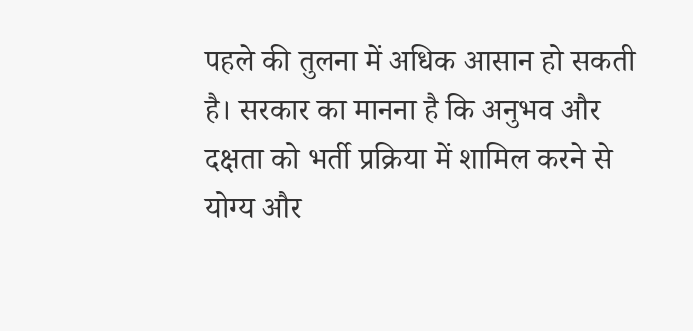पहले की तुलना में अधिक आसान हो सकती है। सरकार का मानना है कि अनुभव और दक्षता को भर्ती प्रक्रिया में शामिल करने से योग्य और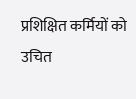प्रशिक्षित कर्मियों को उचित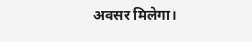अवसर मिलेगा।